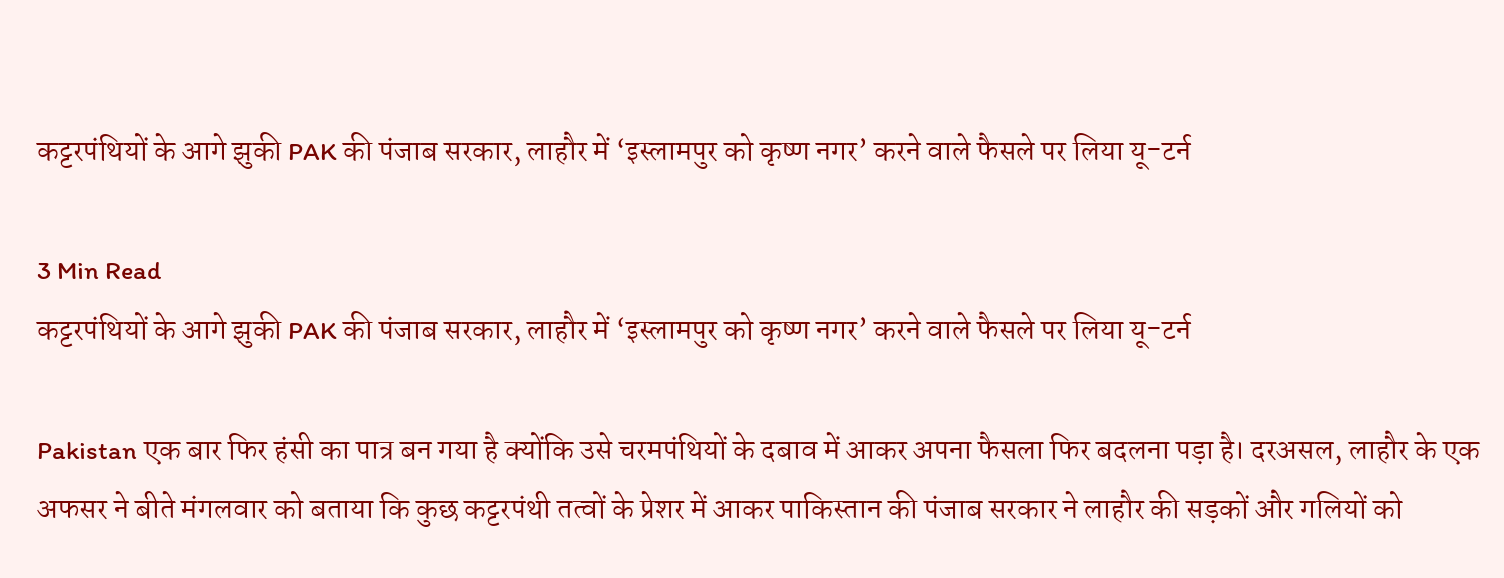कट्टरपंथियों के आगे झुकी PAK की पंजाब सरकार, लाहौर में ‘इस्लामपुर को कृष्ण नगर’ करने वाले फैसले पर लिया यू-टर्न

3 Min Read
कट्टरपंथियों के आगे झुकी PAK की पंजाब सरकार, लाहौर में ‘इस्लामपुर को कृष्ण नगर’ करने वाले फैसले पर लिया यू-टर्न

Pakistan एक बार फिर हंसी का पात्र बन गया है क्योंकि उसे चरमपंथियों के दबाव में आकर अपना फैसला फिर बदलना पड़ा है। दरअसल, लाहौर के एक अफसर ने बीते मंगलवार को बताया कि कुछ कट्टरपंथी तत्वों के प्रेशर में आकर पाकिस्तान की पंजाब सरकार ने लाहौर की सड़कों और गलियों को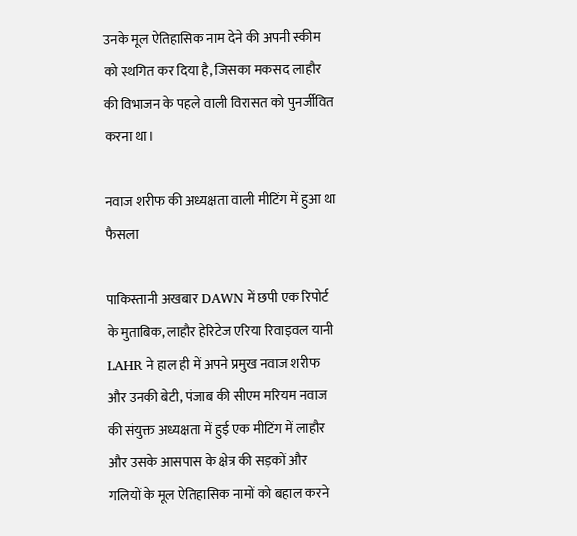उनके मूल ऐतिहासिक नाम देने की अपनी स्कीम को स्थगित कर दिया है, जिसका मकसद लाहौर की विभाजन के पहले वाली विरासत को पुनर्जीवित करना था।

नवाज शरीफ की अध्यक्षता वाली मीटिंग में हुआ था फैसला

पाकिस्तानी अखबार DAWN में छपी एक रिपोर्ट के मुताबिक, लाहौर हेरिटेज एरिया रिवाइवल यानी LAHR ने हाल ही में अपने प्रमुख नवाज शरीफ और उनकी बेटी, पंजाब की सीएम मरियम नवाज की संयुक्त अध्यक्षता में हुई एक मीटिंग में लाहौर और उसके आसपास के क्षेत्र की सड़कों और गलियों के मूल ऐतिहासिक नामों को बहाल करने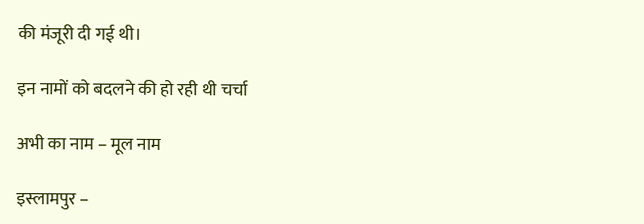की मंजूरी दी गई थी।

इन नामों को बदलने की हो रही थी चर्चा

अभी का नाम – मूल नाम

इस्लामपुर –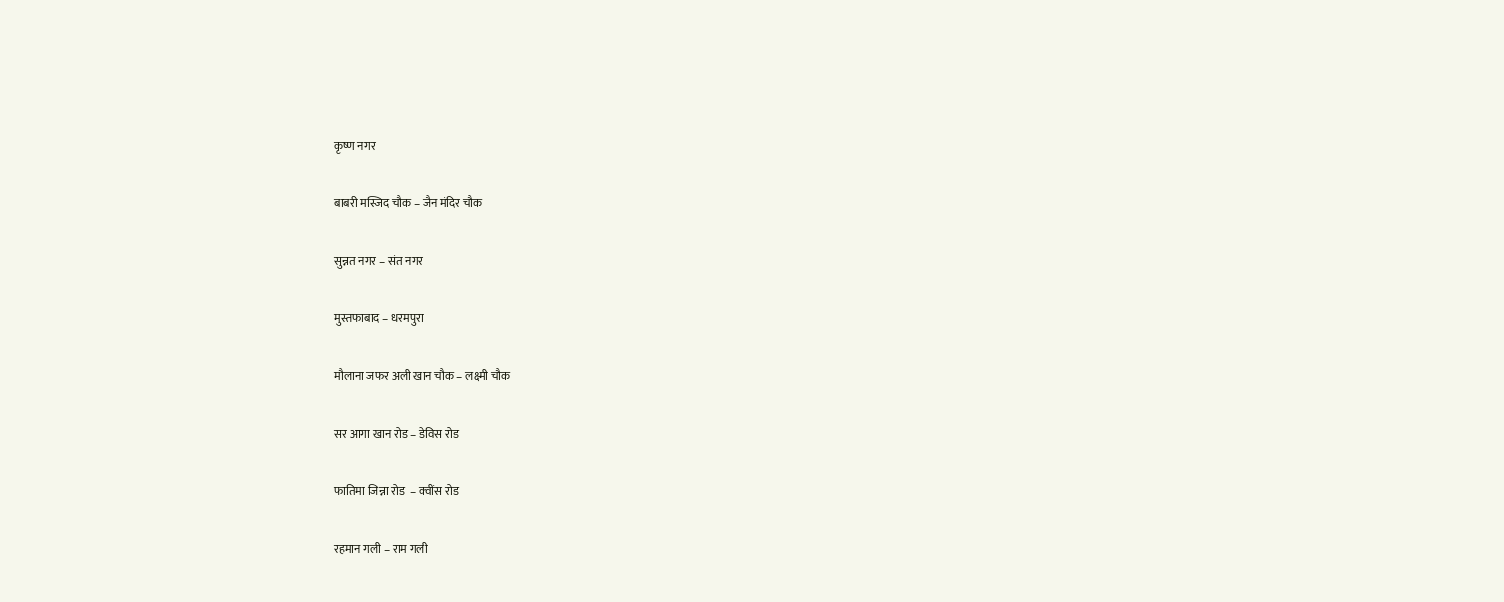कृष्ण नगर

बाबरी मस्जिद चौक – जैन मंदिर चौक

सुन्नत नगर – संत नगर

मुस्तफाबाद – धरमपुरा

मौलाना जफर अली खान चौक – लक्ष्मी चौक

सर आगा खान रोड – डेविस रोड

फातिमा जिन्ना रोड  – क्वींस रोड

रहमान गली – राम गली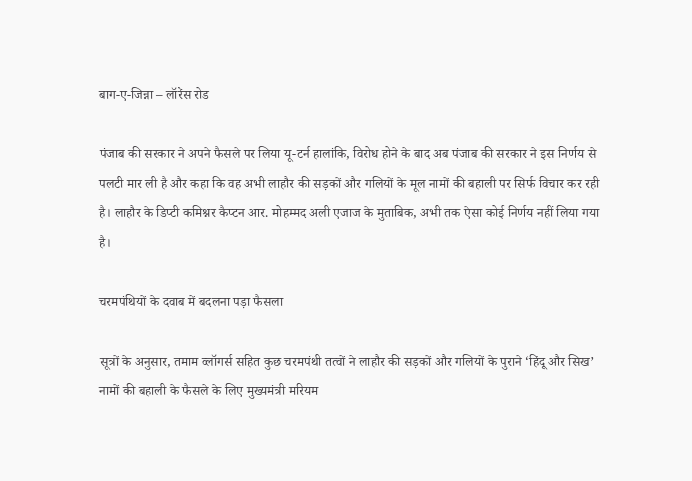बाग-ए-जिन्ना – लॉरेंस रोड

पंजाब की सरकार ने अपने फैसले पर लिया यू-टर्न हालांकि, विरोध होने के बाद अब पंजाब की सरकार ने इस निर्णय से पलटी मार ली है और कहा कि वह अभी लाहौर की सड़कों और गलियों के मूल नामों की बहाली पर सिर्फ विचार कर रही है। लाहौर के डिप्टी कमिश्नर कैप्टन आर. मोहम्मद अली एजाज के मुताबिक, अभी तक ऐसा कोई निर्णय नहीं लिया गया है।

चरमपंथियों के दवाब में बदलना पड़ा फैसला

सूत्रों के अनुसार, तमाम व्लॉगर्स सहित कुछ चरमपंथी तत्वों ने लाहौर की सड़कों और गलियों के पुराने ‘हिंदू और सिख’ नामों की बहाली के फैसले के लिए मुख्यमंत्री मरियम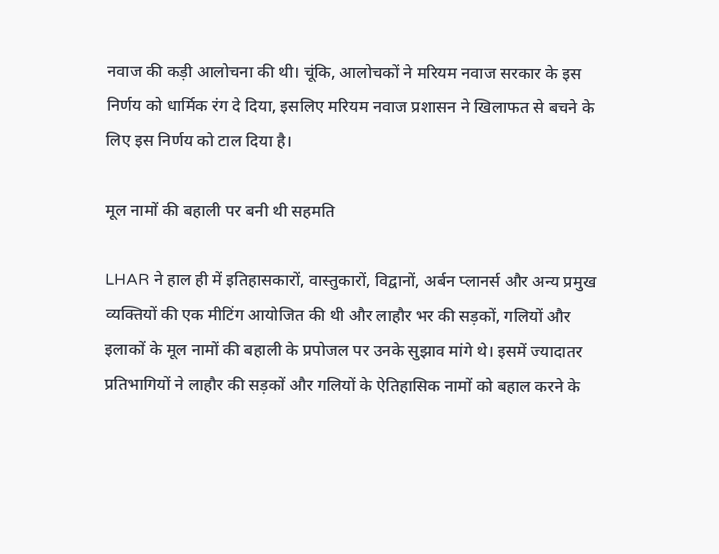नवाज की कड़ी आलोचना की थी। चूंकि, आलोचकों ने मरियम नवाज सरकार के इस निर्णय को धार्मिक रंग दे दिया, इसलिए मरियम नवाज प्रशासन ने खिलाफत से बचने के लिए इस निर्णय को टाल दिया है।

मूल नामों की बहाली पर बनी थी सहमति

LHAR ने हाल ही में इतिहासकारों, वास्तुकारों, विद्वानों, अर्बन प्लानर्स और अन्य प्रमुख व्यक्तियों की एक मीटिंग आयोजित की थी और लाहौर भर की सड़कों, गलियों और इलाकों के मूल नामों की बहाली के प्रपोजल पर उनके सुझाव मांगे थे। इसमें ज्यादातर प्रतिभागियों ने लाहौर की सड़कों और गलियों के ऐतिहासिक नामों को बहाल करने के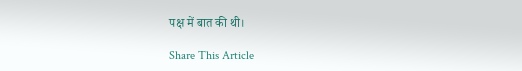पक्ष में बात की थी।

Share This Article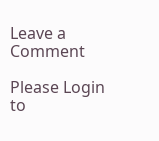Leave a Comment

Please Login to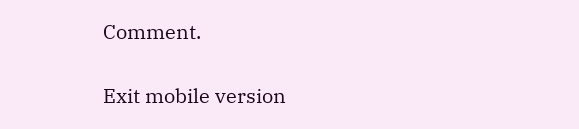Comment.

Exit mobile version